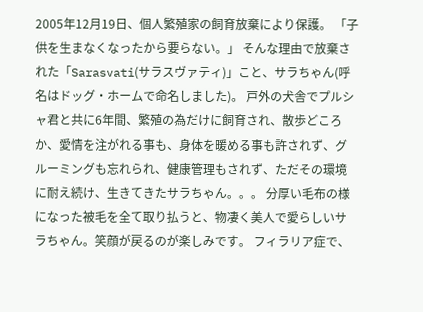2005年12月19日、個人繁殖家の飼育放棄により保護。 「子供を生まなくなったから要らない。」 そんな理由で放棄された「Sarasvati(サラスヴァティ)」こと、サラちゃん(呼名はドッグ・ホームで命名しました)。 戸外の犬舎でプルシャ君と共に6年間、繁殖の為だけに飼育され、散歩どころか、愛情を注がれる事も、身体を暖める事も許されず、グルーミングも忘れられ、健康管理もされず、ただその環境に耐え続け、生きてきたサラちゃん。。。 分厚い毛布の様になった被毛を全て取り払うと、物凄く美人で愛らしいサラちゃん。笑顔が戻るのが楽しみです。 フィラリア症で、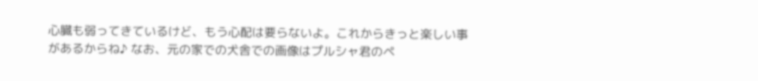心臓も弱ってきているけど、もう心配は要らないよ。これからきっと楽しい事があるからね♪ なお、元の家での犬舎での画像はプルシャ君のペ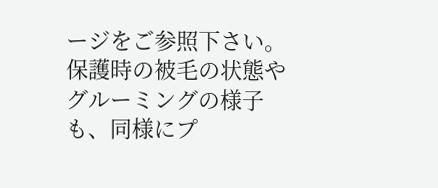ージをご参照下さい。保護時の被毛の状態やグルーミングの様子も、同様にプ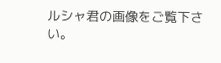ルシャ君の画像をご覧下さい。